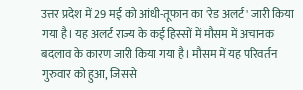उत्तर प्रदेश में 29 मई को आंधी-तूफान का 'रेड अलर्ट' जारी किया गया है। यह अलर्ट राज्य के कई हिस्सों में मौसम में अचानक बदलाव के कारण जारी किया गया है। मौसम में यह परिवर्तन गुरुवार को हुआ, जिससे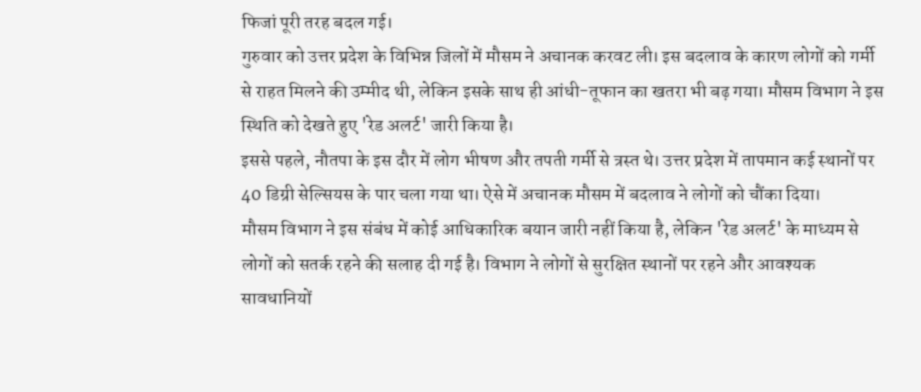फिजां पूरी तरह बदल गई।
गुरुवार को उत्तर प्रदेश के विभिन्न जिलों में मौसम ने अचानक करवट ली। इस बदलाव के कारण लोगों को गर्मी से राहत मिलने की उम्मीद थी, लेकिन इसके साथ ही आंधी-तूफान का खतरा भी बढ़ गया। मौसम विभाग ने इस स्थिति को देखते हुए 'रेड अलर्ट' जारी किया है।
इससे पहले, नौतपा के इस दौर में लोग भीषण और तपती गर्मी से त्रस्त थे। उत्तर प्रदेश में तापमान कई स्थानों पर 40 डिग्री सेल्सियस के पार चला गया था। ऐसे में अचानक मौसम में बदलाव ने लोगों को चौंका दिया।
मौसम विभाग ने इस संबंध में कोई आधिकारिक बयान जारी नहीं किया है, लेकिन 'रेड अलर्ट' के माध्यम से लोगों को सतर्क रहने की सलाह दी गई है। विभाग ने लोगों से सुरक्षित स्थानों पर रहने और आवश्यक सावधानियों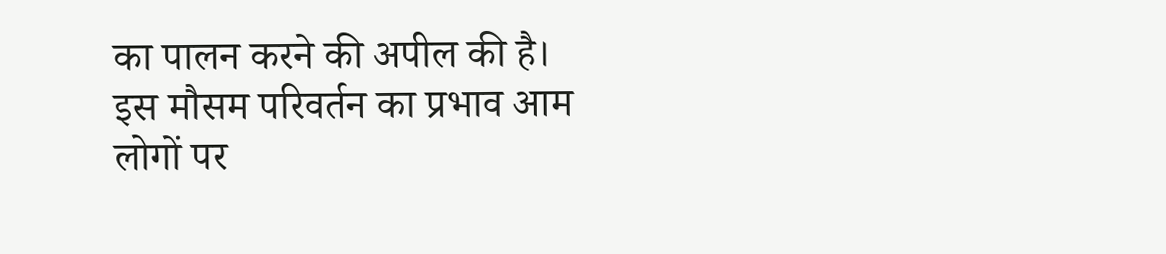का पालन करने की अपील की है।
इस मौसम परिवर्तन का प्रभाव आम लोगों पर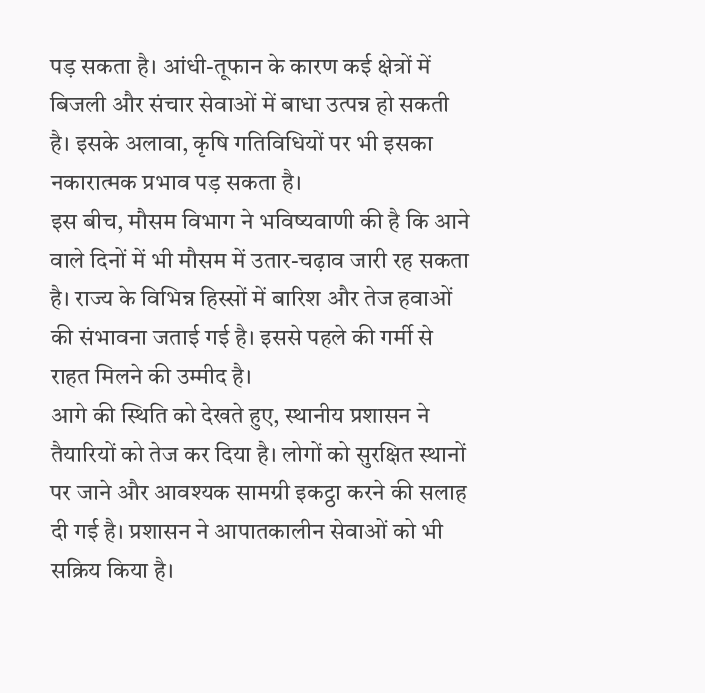पड़ सकता है। आंधी-तूफान के कारण कई क्षेत्रों में बिजली और संचार सेवाओं में बाधा उत्पन्न हो सकती है। इसके अलावा, कृषि गतिविधियों पर भी इसका नकारात्मक प्रभाव पड़ सकता है।
इस बीच, मौसम विभाग ने भविष्यवाणी की है कि आने वाले दिनों में भी मौसम में उतार-चढ़ाव जारी रह सकता है। राज्य के विभिन्न हिस्सों में बारिश और तेज हवाओं की संभावना जताई गई है। इससे पहले की गर्मी से राहत मिलने की उम्मीद है।
आगे की स्थिति को देखते हुए, स्थानीय प्रशासन ने तैयारियों को तेज कर दिया है। लोगों को सुरक्षित स्थानों पर जाने और आवश्यक सामग्री इकट्ठा करने की सलाह दी गई है। प्रशासन ने आपातकालीन सेवाओं को भी सक्रिय किया है।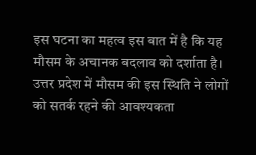इस घटना का महत्व इस बात में है कि यह मौसम के अचानक बदलाव को दर्शाता है। उत्तर प्रदेश में मौसम की इस स्थिति ने लोगों को सतर्क रहने की आवश्यकता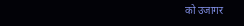को उजागर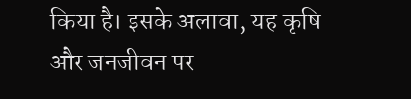किया है। इसके अलावा, यह कृषि और जनजीवन पर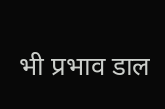भी प्रभाव डाल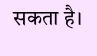सकता है।